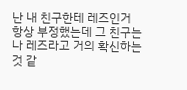난 내 친구한테 레즈인거 항상 부정했는데 그 친구는 나 레즈라고 거의 확신하는 것 같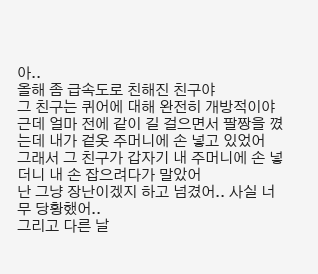아..
올해 좀 급속도로 친해진 친구야
그 친구는 퀴어에 대해 완전히 개방적이야
근데 얼마 전에 같이 길 걸으면서 팔짱을 꼈는데 내가 겉옷 주머니에 손 넣고 있었어
그래서 그 친구가 갑자기 내 주머니에 손 넣더니 내 손 잡으려다가 말았어
난 그냥 장난이겠지 하고 넘겼어.. 사실 너무 당황했어..
그리고 다른 날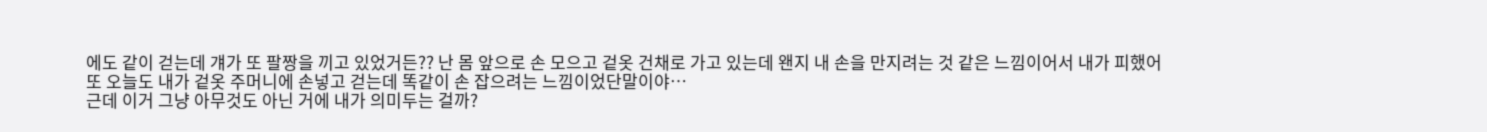에도 같이 걷는데 걔가 또 팔짱을 끼고 있었거든?? 난 몸 앞으로 손 모으고 겉옷 건채로 가고 있는데 왠지 내 손을 만지려는 것 같은 느낌이어서 내가 피했어
또 오늘도 내가 겉옷 주머니에 손넣고 걷는데 똑같이 손 잡으려는 느낌이었단말이야…
근데 이거 그냥 아무것도 아닌 거에 내가 의미두는 걸까?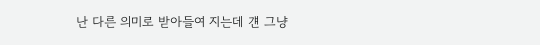난 다른 의미로 받아들여 지는데 걘 그냥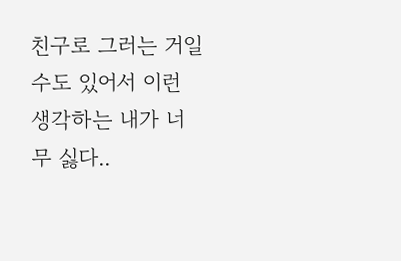친구로 그러는 거일 수도 있어서 이런 생각하는 내가 너무 싫다..